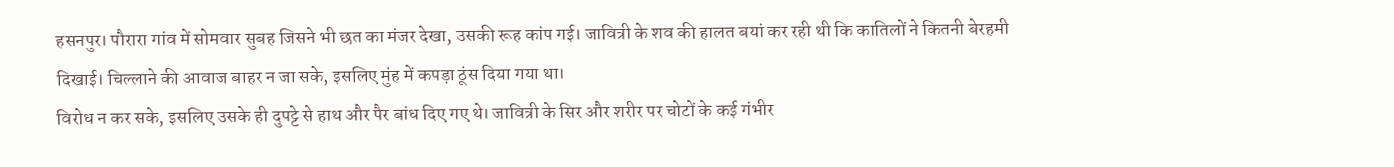हसनपुर। पौरारा गांव में सोमवार सुबह जिसने भी छत का मंजर देखा, उसकी रूह कांप गई। जावित्री के शव की हालत बयां कर रही थी कि कातिलों ने कितनी बेरहमी दिखाई। चिल्लाने की आवाज बाहर न जा सके, इसलिए मुंह में कपड़ा ठूंस दिया गया था।
विरोध न कर सके, इसलिए उसके ही दुपट्टे से हाथ और पैर बांध दिए गए थे। जावित्री के सिर और शरीर पर चोटों के कई गंभीर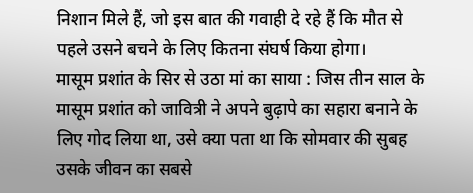निशान मिले हैं, जो इस बात की गवाही दे रहे हैं कि मौत से पहले उसने बचने के लिए कितना संघर्ष किया होगा।
मासूम प्रशांत के सिर से उठा मां का साया : जिस तीन साल के मासूम प्रशांत को जावित्री ने अपने बुढ़ापे का सहारा बनाने के लिए गोद लिया था, उसे क्या पता था कि सोमवार की सुबह उसके जीवन का सबसे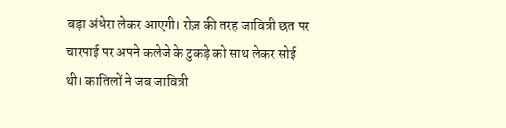बड़ा अंधेरा लेकर आएगी। रोज़ की तरह जावित्री छत पर चारपाई पर अपने कलेजे के टुकड़े को साथ लेकर सोई थी। कातिलों ने जब जावित्री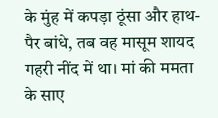के मुंह में कपड़ा ठूंसा और हाथ-पैर बांधे, तब वह मासूम शायद गहरी नींद में था। मां की ममता के साए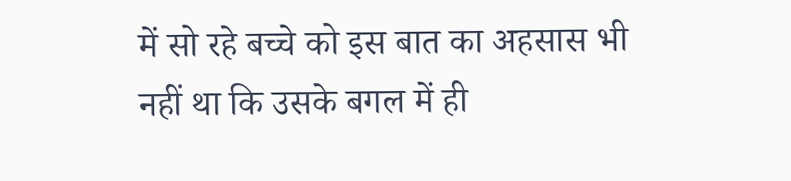में सो रहे बच्चे को इस बात का अहसास भी नहीं था कि उसके बगल में ही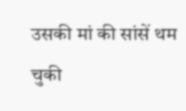उसकी मां की सांसें थम चुकी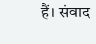हैं। संवाद